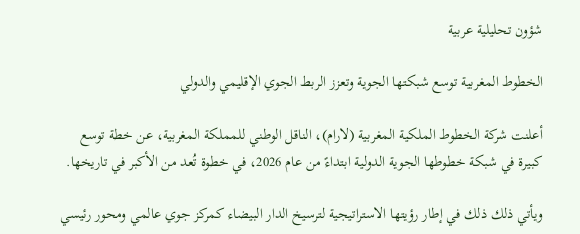شؤون تحليلية عربية

الخطوط المغربية توسع شبكتها الجوية وتعزز الربط الجوي الإقليمي والدولي

أعلنت شركة الخطوط الملكية المغربية (لارام)، الناقل الوطني للمملكة المغربية، عن خطة توسع كبيرة في شبكة خطوطها الجوية الدولية ابتداءً من عام 2026، في خطوة تُعد من الأكبر في تاريخها.

ويأتي ذلك ذلك في إطار رؤيتها الاستراتيجية لترسيخ الدار البيضاء كمركز جوي عالمي ومحور رئيسي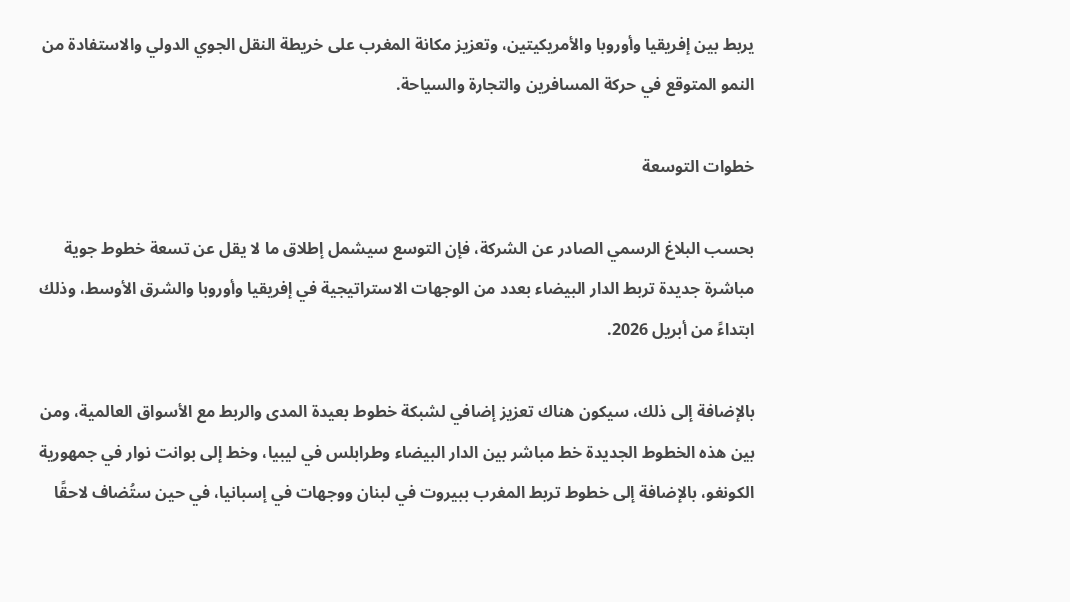يربط بين إفريقيا وأوروبا والأمريكيتين، وتعزيز مكانة المغرب على خريطة النقل الجوي الدولي والاستفادة من النمو المتوقع في حركة المسافرين والتجارة والسياحة.

خطوات التوسعة

بحسب البلاغ الرسمي الصادر عن الشركة، فإن التوسع سيشمل إطلاق ما لا يقل عن تسعة خطوط جوية مباشرة جديدة تربط الدار البيضاء بعدد من الوجهات الاستراتيجية في إفريقيا وأوروبا والشرق الأوسط، وذلك ابتداءً من أبريل 2026.

بالإضافة إلى ذلك، سيكون هناك تعزيز إضافي لشبكة خطوط بعيدة المدى والربط مع الأسواق العالمية، ومن بين هذه الخطوط الجديدة خط مباشر بين الدار البيضاء وطرابلس في ليبيا، وخط إلى بوانت نوار في جمهورية الكونغو، بالإضافة إلى خطوط تربط المغرب ببيروت في لبنان ووجهات في إسبانيا، في حين ستُضاف لاحقًا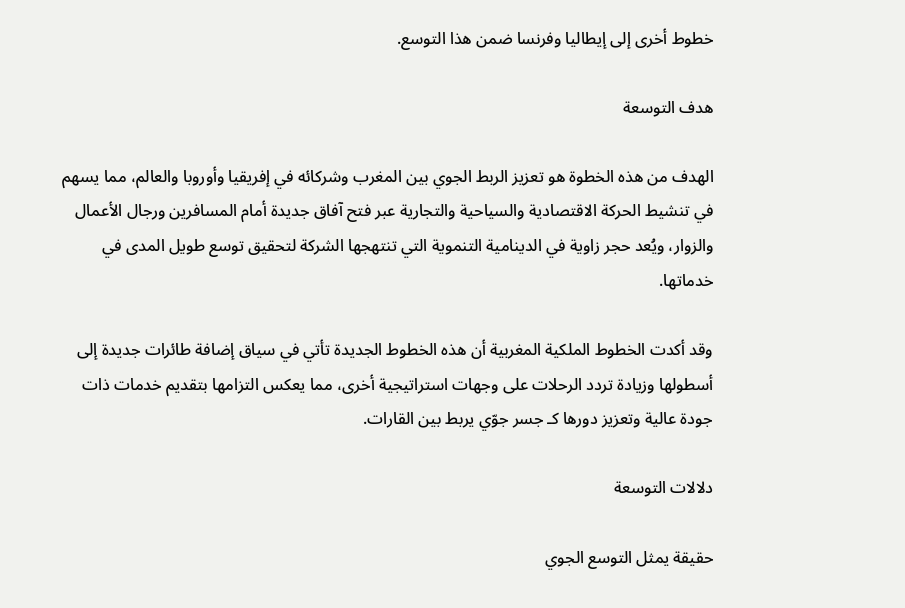خطوط أخرى إلى إيطاليا وفرنسا ضمن هذا التوسع.

هدف التوسعة

الهدف من هذه الخطوة هو تعزيز الربط الجوي بين المغرب وشركائه في إفريقيا وأوروبا والعالم، مما يسهم في تنشيط الحركة الاقتصادية والسياحية والتجارية عبر فتح آفاق جديدة أمام المسافرين ورجال الأعمال والزوار، ويُعد حجر زاوية في الدينامية التنموية التي تنتهجها الشركة لتحقيق توسع طويل المدى في خدماتها.

وقد أكدت الخطوط الملكية المغربية أن هذه الخطوط الجديدة تأتي في سياق إضافة طائرات جديدة إلى أسطولها وزيادة تردد الرحلات على وجهات استراتيجية أخرى، مما يعكس التزامها بتقديم خدمات ذات جودة عالية وتعزيز دورها كـ جسر جوّي يربط بين القارات.

دلالات التوسعة

حقيقة يمثل التوسع الجوي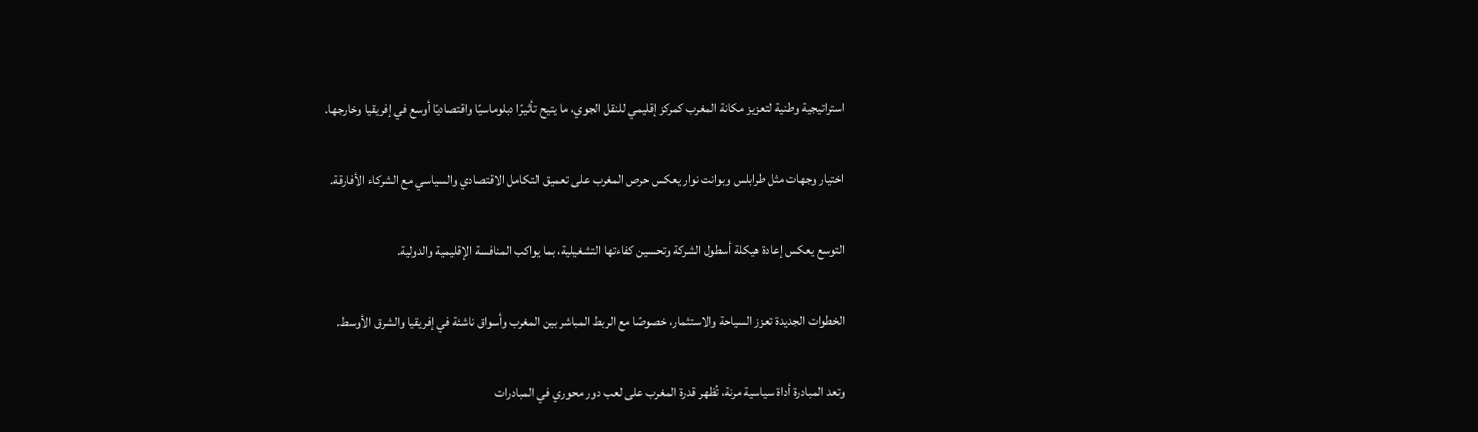استراتيجية وطنية لتعزيز مكانة المغرب كمركز إقليمي للنقل الجوي، ما يتيح تأثيرًا دبلوماسيًا واقتصاديًا أوسع في إفريقيا وخارجها.

اختيار وجهات مثل طرابلس وبوانت نوار يعكس حرص المغرب على تعميق التكامل الاقتصادي والسياسي مع الشركاء الأفارقة.

التوسع يعكس إعادة هيكلة أسطول الشركة وتحسين كفاءتها التشغيلية، بما يواكب المنافسة الإقليمية والدولية.

الخطوات الجديدة تعزز السياحة والاستثمار، خصوصًا مع الربط المباشر بين المغرب وأسواق ناشئة في إفريقيا والشرق الأوسط.

وتعد المبادرة أداة سياسية مرنة، تُظهر قدرة المغرب على لعب دور محوري في المبادرات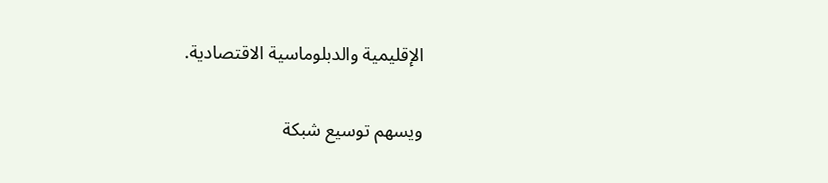الإقليمية والدبلوماسية الاقتصادية.

ويسهم توسيع شبكة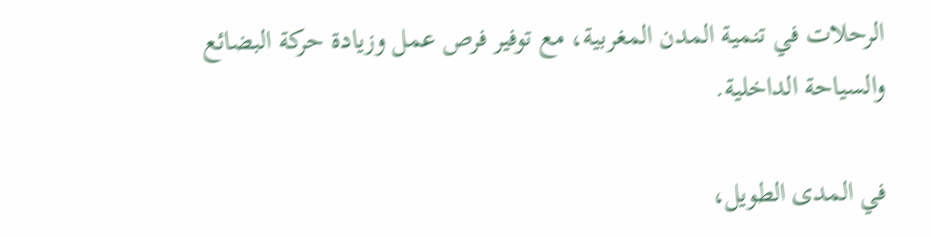الرحلات في تنمية المدن المغربية، مع توفير فرص عمل وزيادة حركة البضائع والسياحة الداخلية.

في المدى الطويل،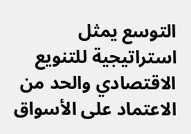التوسع يمثل استراتيجية للتنويع الاقتصادي والحد من الاعتماد على الأسواق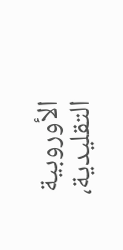الأوروبية التقليدية،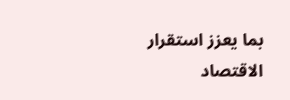بما يعزز استقرار الاقتصاد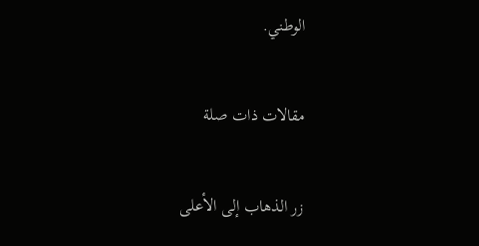الوطني.

مقالات ذات صلة

زر الذهاب إلى الأعلى